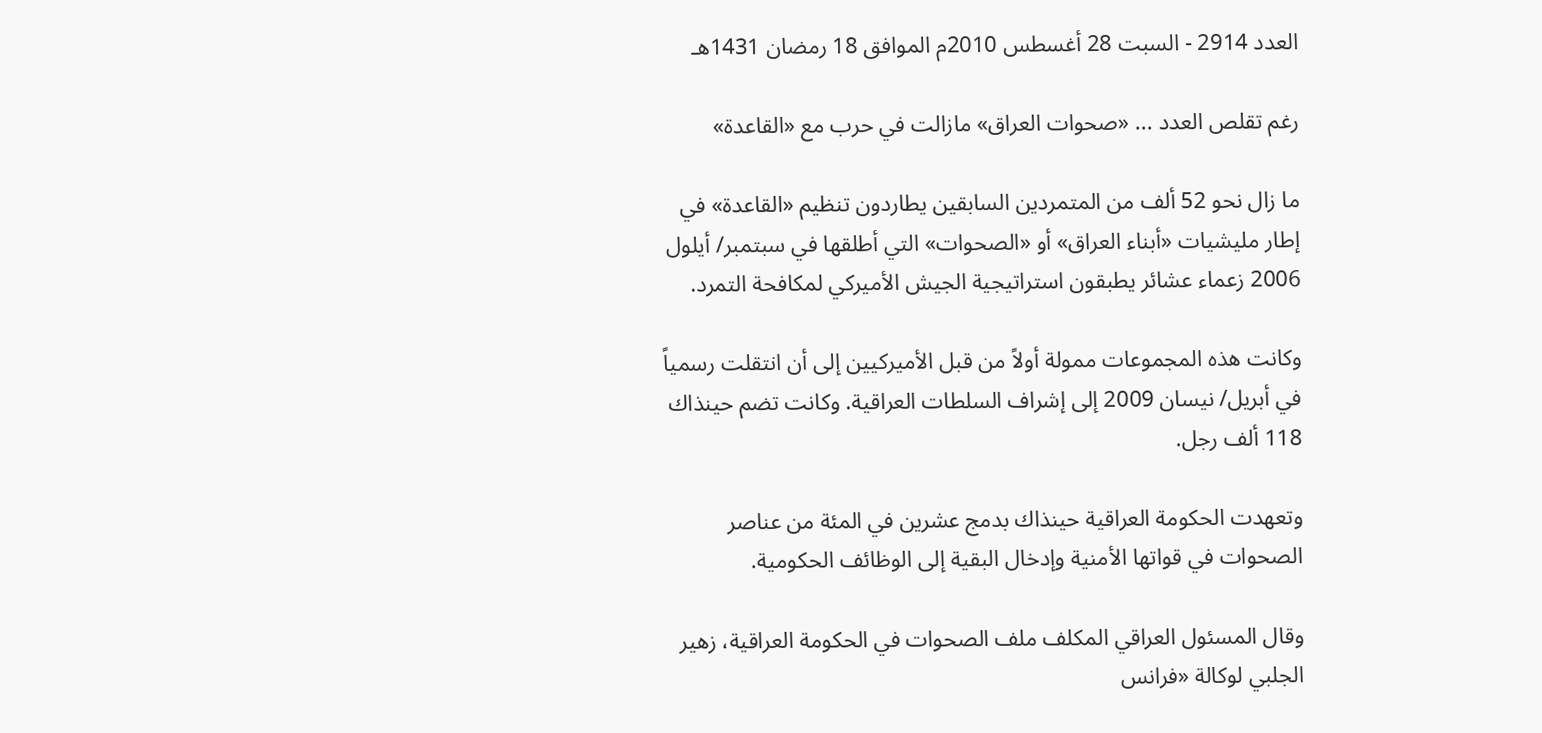العدد 2914 - السبت 28 أغسطس 2010م الموافق 18 رمضان 1431هـ

رغم تقلص العدد ... «صحوات العراق» مازالت في حرب مع «القاعدة»

ما زال نحو 52 ألف من المتمردين السابقين يطاردون تنظيم «القاعدة» في إطار مليشيات «أبناء العراق» أو «الصحوات» التي أطلقها في سبتمبر/ أيلول 2006 زعماء عشائر يطبقون استراتيجية الجيش الأميركي لمكافحة التمرد.

وكانت هذه المجموعات ممولة أولاً من قبل الأميركيين إلى أن انتقلت رسمياً في أبريل/ نيسان 2009 إلى إشراف السلطات العراقية. وكانت تضم حينذاك 118 ألف رجل.

وتعهدت الحكومة العراقية حينذاك بدمج عشرين في المئة من عناصر الصحوات في قواتها الأمنية وإدخال البقية إلى الوظائف الحكومية.

وقال المسئول العراقي المكلف ملف الصحوات في الحكومة العراقية، زهير الجلبي لوكالة «فرانس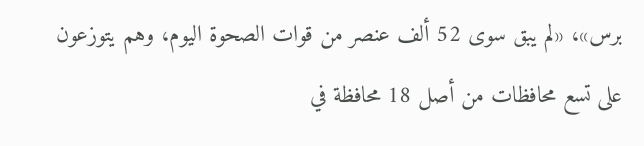برس»، «لم يبق سوى 52 ألف عنصر من قوات الصحوة اليوم، وهم يتوزعون على تسع محافظات من أصل 18 محافظة في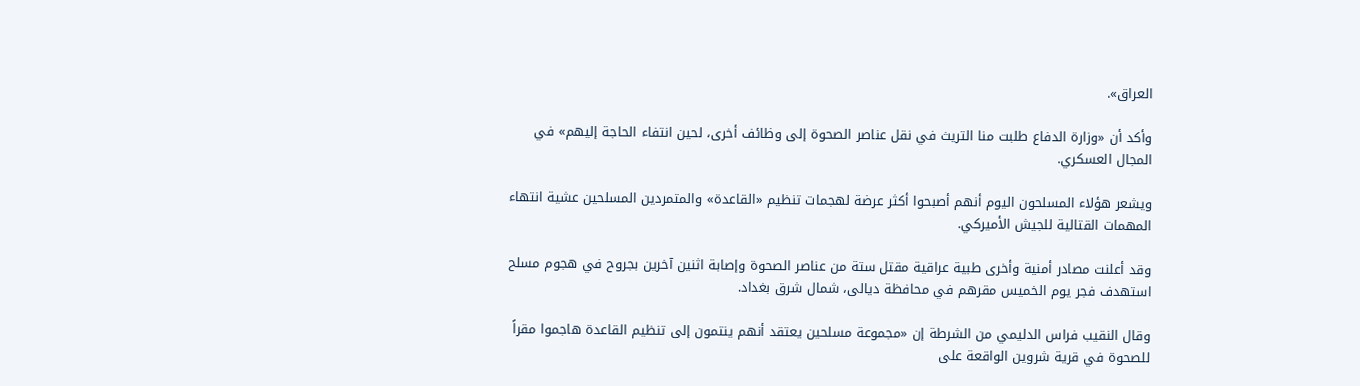العراق».

وأكد أن «وزارة الدفاع طلبت منا التريث في نقل عناصر الصحوة إلى وظائف أخرى، لحين انتفاء الحاجة إليهم» في المجال العسكري.

ويشعر هؤلاء المسلحون اليوم أنهم أصبحوا أكثر عرضة لهجمات تنظيم «القاعدة» والمتمردين المسلحين عشية انتهاء المهمات القتالية للجيش الأميركي.

وقد أعلنت مصادر أمنية وأخرى طبية عراقية مقتل ستة من عناصر الصحوة وإصابة اثنين آخرين بجروح في هجوم مسلح استهدف فجر يوم الخميس مقرهم في محافظة ديالى، شمال شرق بغداد.

وقال النقيب فراس الدليمي من الشرطة إن «مجموعة مسلحين يعتقد أنهم ينتمون إلى تنظيم القاعدة هاجموا مقراً للصحوة في قرية شروين الواقعة على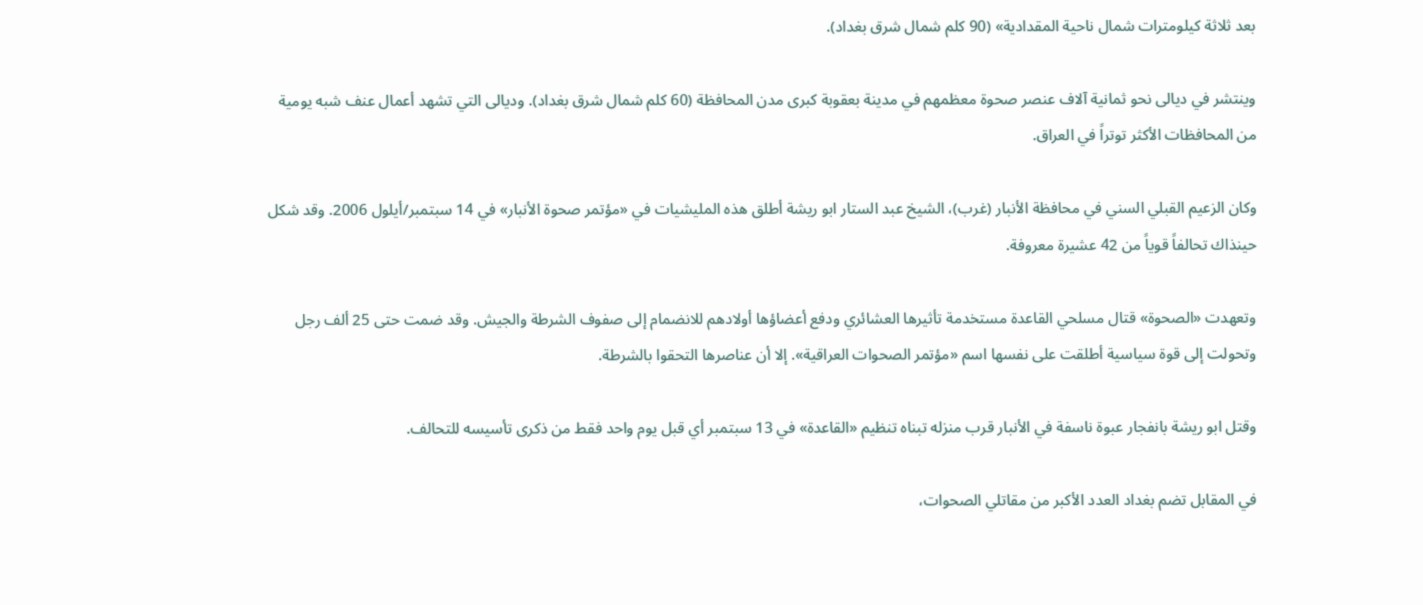بعد ثلاثة كيلومترات شمال ناحية المقدادية» (90 كلم شمال شرق بغداد).

وينتشر في ديالى نحو ثمانية آلاف عنصر صحوة معظمهم في مدينة بعقوبة كبرى مدن المحافظة (60 كلم شمال شرق بغداد). وديالى التي تشهد أعمال عنف شبه يومية من المحافظات الأكثر توتراً في العراق.

وكان الزعيم القبلي السني في محافظة الأنبار (غرب)، الشيخ عبد الستار ابو ريشة أطلق هذه المليشيات في «مؤتمر صحوة الأنبار» في 14 سبتمبر/أيلول 2006. وقد شكل حينذاك تحالفاً قوياً من 42 عشيرة معروفة.

وتعهدت «الصحوة» قتال مسلحي القاعدة مستخدمة تأثيرها العشائري ودفع أعضاؤها أولادهم للانضمام إلى صفوف الشرطة والجيش. وقد ضمت حتى 25 ألف رجل وتحولت إلى قوة سياسية أطلقت على نفسها اسم «مؤتمر الصحوات العراقية». إلا أن عناصرها التحقوا بالشرطة.

وقتل ابو ريشة بانفجار عبوة ناسفة في الأنبار قرب منزله تبناه تنظيم «القاعدة» في 13 سبتمبر أي قبل يوم واحد فقط من ذكرى تأسيسه للتحالف.

في المقابل تضم بغداد العدد الأكبر من مقاتلي الصحوات،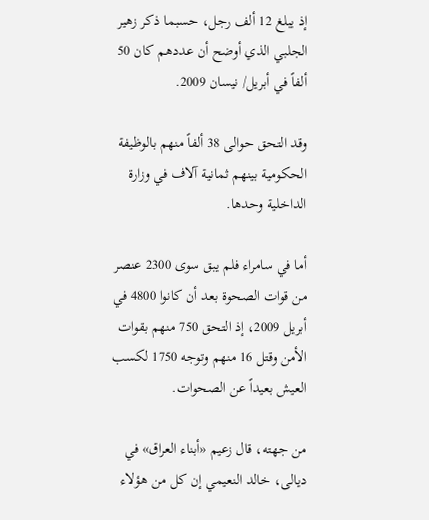إذ يبلغ 12 ألف رجل، حسبما ذكر زهير الجلبي الذي أوضح أن عددهم كان 50 ألفاً في أبريل/ نيسان 2009.

وقد التحق حوالى 38 ألفاً منهم بالوظيفة الحكومية بينهم ثمانية آلاف في وزارة الداخلية وحدها.

أما في سامراء فلم يبق سوى 2300 عنصر من قوات الصحوة بعد أن كانوا 4800 في أبريل 2009، إذ التحق 750 منهم بقوات الأمن وقتل 16 منهم وتوجه 1750 لكسب العيش بعيداً عن الصحوات.

من جهته، قال زعيم «أبناء العراق» في ديالى، خالد النعيمي إن كل من هؤلاء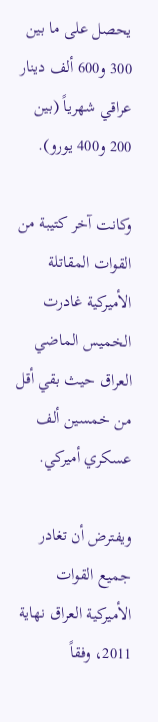يحصل على ما بين 300 و600 ألف دينار عراقي شهرياً (بين 200 و400 يورو).

وكانت آخر كتيبة من القوات المقاتلة الأميركية غادرت الخميس الماضي العراق حيث بقي أقل من خمسين ألف عسكري أميركي.

ويفترض أن تغادر جميع القوات الأميركية العراق نهاية 2011، وفقاً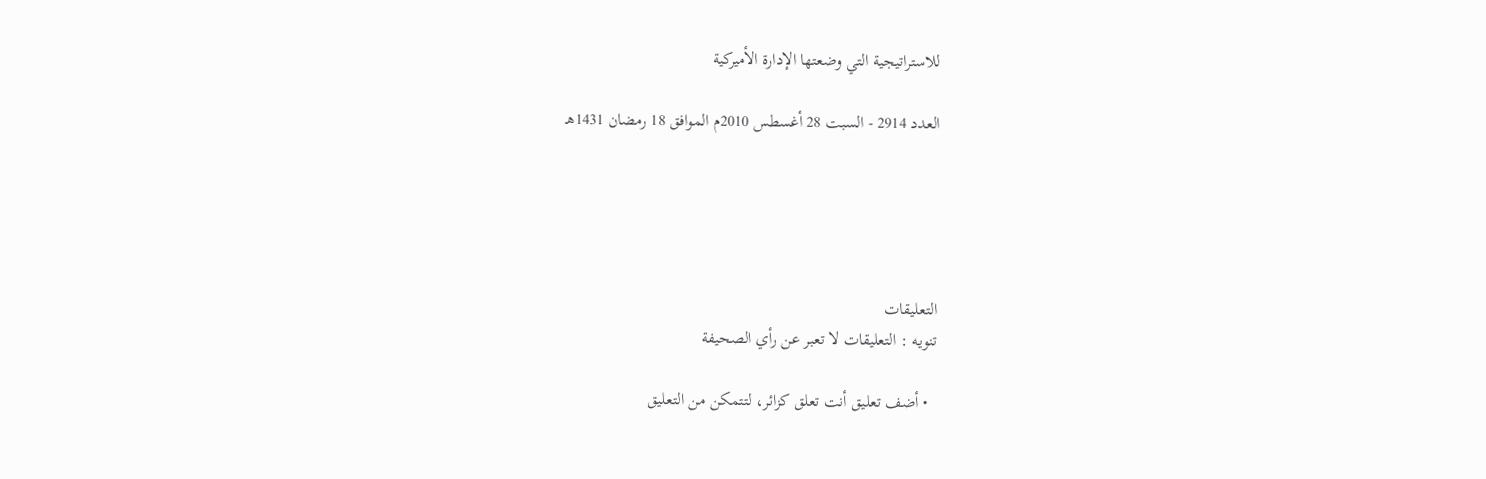للاستراتيجية التي وضعتها الإدارة الأميركية

العدد 2914 - السبت 28 أغسطس 2010م الموافق 18 رمضان 1431هـ





التعليقات
تنويه : التعليقات لا تعبر عن رأي الصحيفة

  • أضف تعليق أنت تعلق كزائر، لتتمكن من التعليق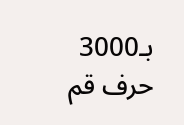بـ3000 حرف قم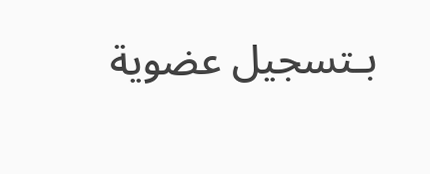بـتسجيل عضوية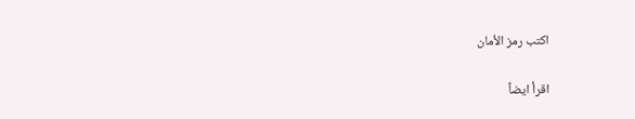اكتب رمز الأمان

اقرأ ايضاً